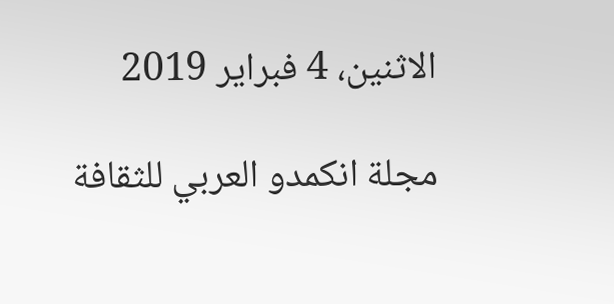الاثنين، 4 فبراير 2019

مجلة انكمدو العربي للثقافة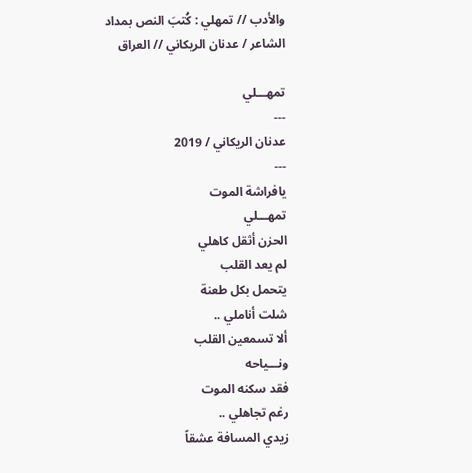والأدب // تمهلي : كُتبَ النص بمداد الشاعر / عدنان الريكاني // العراق

تمهـــلي
---
عدنان الريكاني / 2019
---
يافراشة الموت
تمهـــلي
الحزن أثقل كاهلي
لم يعد القلب
يتحمل بكل طعنة
شلت أناملي ..
ألا تسمعين القلب
ونـــياحه
فقد سكنه الموت
رغم تجاهلي ..
زيدي المسافة عشقاً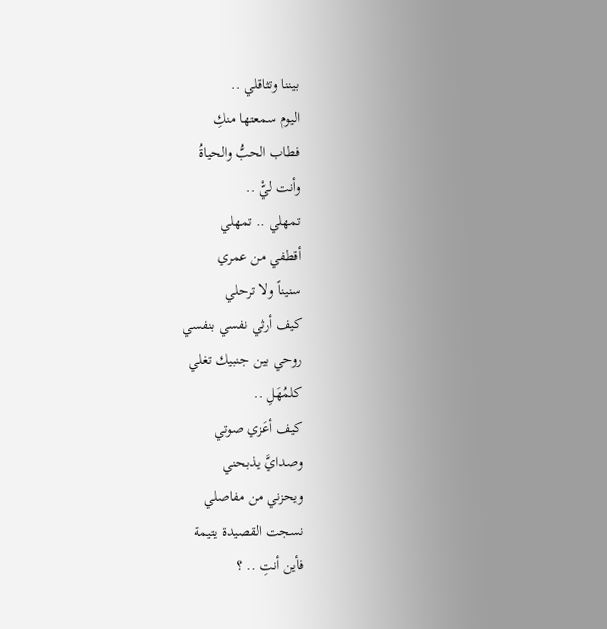بيننا وتثاقلي ..
اليوم سمعتها منكِ
فطاب الحبُّ والحياةُ
وأنت ليّْ ..
تمهلي .. تمهلي
أقطفي من عمري
سنيناً ولا ترحلي
كيف أرثي نفسي بنفسي
روحي بين جنبيك تغلي
كلمُهَلِ ..
كيف أعَزي صوتي
وصدايَّ يذبحني
ويحزني من مفاصلي
نسجت القصيدة يتيمة
فأين أنتِ .. ؟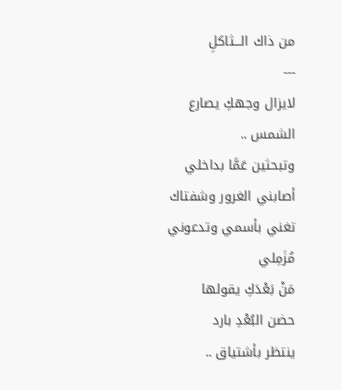من ذاك الـــثاكلِ
---
لايزال وجهكِ يصارع
الشمس ..
وتبحثين عَمَّا بداخلي
أصابني الغرور وشفتاك
تغني بأسمي وتدعوني مُزَمِلي
مَنْ بَعْدَكِ يقولها
حضن البُعْدِ بارد
ينتظر بأشتياق ..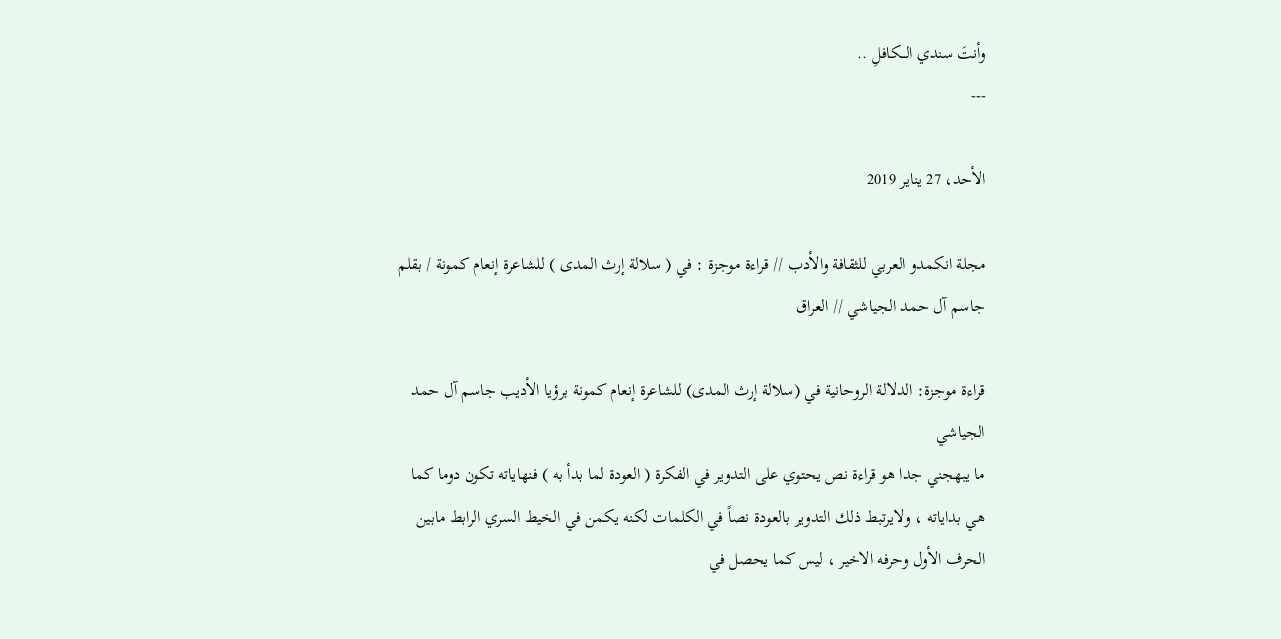وأنتَ سندي الـــكافلِ ..
---

الأحد، 27 يناير 2019

مجلة انكمدو العربي للثقافة والأدب // قراءة موجزة : في ( سلالة إرث المدى ) للشاعرة إنعام كمونة / بقلم جاسم آل حمد الجياشي // العراق

قراءة موجزة: الدلالة الروحانية في (سلالة إرث المدى) للشاعرة إنعام كمونة برؤيا الأديب جاسم آل حمد الجياشي
ما يبهجني جدا هو قراءة نص يحتوي على التدوير في الفكرة ( العودة لما بدأ به ) فنهاياته تكون دوما كما هي بداياته ، ولايرتبط ذلك التدوير بالعودة نصاً في الكلمات لكنه يكمن في الخيط السري الرابط مابين الحرف الأول وحرفه الاخير ، ليس كما يحصل في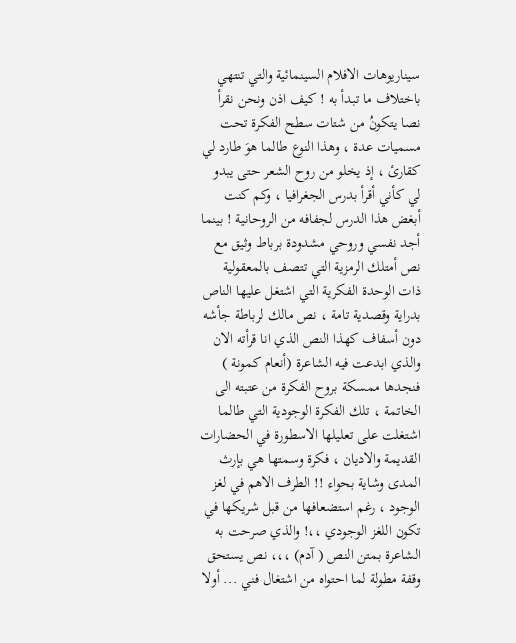سيناريوهات الافلام السينمائية والتي تنتهي باختلاف ما تبدأ به ! كيف اذن ونحن نقرأ نصا يتكونُ من شتات سطح الفكرة تحت مسميات عدة ، وهذا النوع طالما هوَ طارد لي كقارئ ، إذ يخلو من روح الشعر حتى يبدو لي كأني أقرأ بدرس الجغرافيا ، وكم كنت أبغض هذا الدرس لجفافه من الروحانية ! بينما أجد نفسي وروحي مشدودة برباط وثيق مع نص أمتلك الرمزية التي تتصف بالمعقولية ذات الوحدة الفكرية التي اشتغل عليها الناص بدراية وقصدية تامة ، نص مالك لرباطة جأشه دون أسفاف كهذا النص الذي انا قرأته الان والذي ابدعت فيه الشاعرة (أنعام كمونة ) فنجدها ممسكة بروح الفكرة من عتبته الى الخاتمة ، تلك الفكرة الوجودية التي طالما اشتغلت على تعليلها الاسطورة في الحضارات القديمة والاديان ، فكرة وسمتها هي بإرث المدى وشاية بحواء !! الطرف الاهم في لغز الوجود ، رغم استضعافها من قبل شريكها في تكون اللغز الوجودي ،،! والذي صرحت به الشاعرة بمتن النص ( آدم) ،،، نص يستحق وقفة مطولة لما احتواه من اشتغال فني ... أولا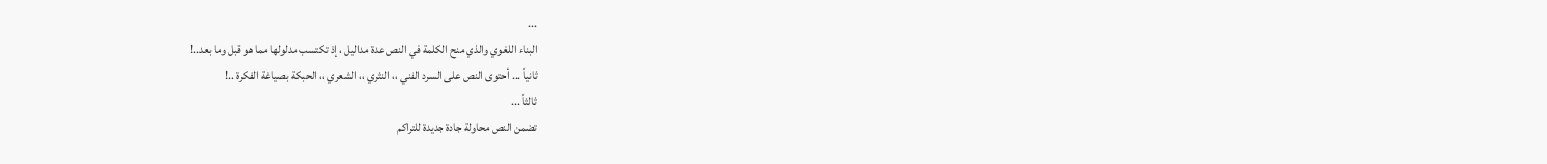...
البناء اللغوي والذي منح الكلمة في النص عدة مداليل ، إذ تكتسب مدلولها مما هو قبل وما بعد..!
ثانياً ... أحتوى النص على السرد الفني ،، النثري ،، الشعري ،، الحبكة بصياغة الفكرة ..!
ثالثاً ...
تضمن النص محاولة جادة جديدة للتراكم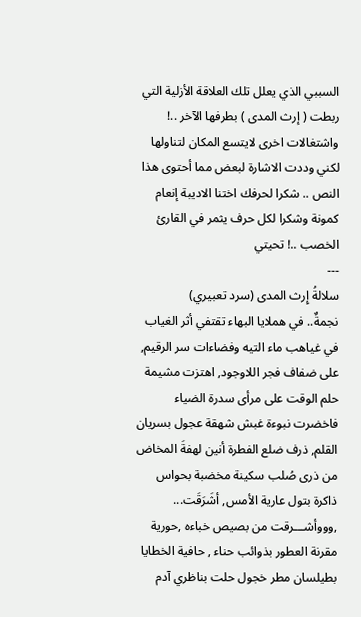السببي الذي يعلل تلك العلاقة الأزلية التي ربطت ( إرث المدى ) بطرفها الآخر ..!
واشتغالات اخرى لايتسع المكان لتناولها لكني وددت الاشارة لبعض مما أحتوى هذا النص .. شكرا لحرفك اختنا الاديبة إنعام كمونة وشكرا لكل حرف يثمر في القارئ الخصب ..! تحيتي
---
سلالةُ إِرث المدى (سرد تعبيري)
نجمةٌ.. في هملايا البهاء تقتفي أثر الغياب في غياهب ماء التيه وفضاءات سر الرقيم, على ضفاف فجر اللاوجود, اهتزت مشيمة حلم الوقت على مرأى سدرة الضياء فاخضرت نبوءة غبش شهقة عجول بسريان القلم, ذرف ضلع الفطرة أنين لهفةَ المخاض من ذرى صُلب سكينة مخضبة بحواس ذاكرة بتول عارية الأمس, أشَرَقَت... ,وووأشـــرقت من بصيص خباءه ,حورية مقرنة العطور بذوائب حناء , حافية الخطايا بطيلسان مطر خجول حلت بناظري آدم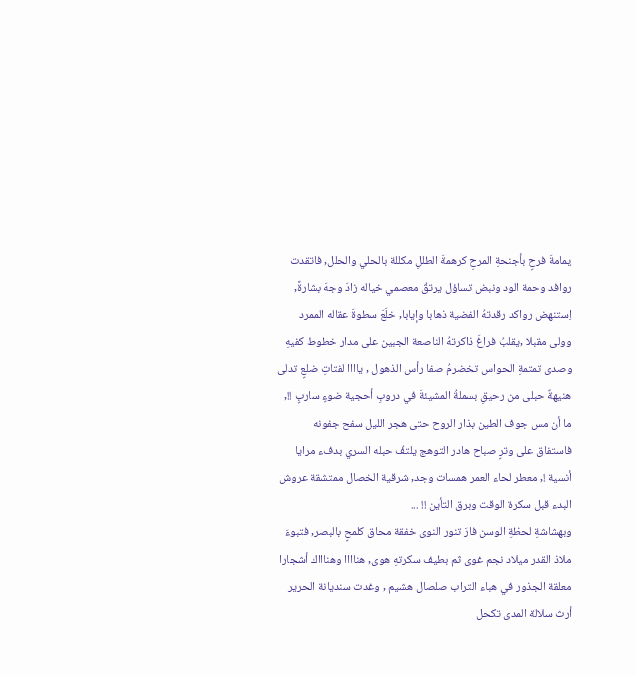يمامةَ فرحٍ بأجنحةِ المرحِ كرهمةَ الطللِ مكللة بالحلي والحلل, فاتقدت روافد وحمة الود ونبض تساؤل يرتقُ معصمي خياله زادَ وجهَ بشارةً, اِستنهض رواكد رقدتهُ الفضية ذهابا وإيابا, خلَعَ سطوةَ عقاله الممرد وولى مقبلا ,يقلبُ فراغَ ذاكرتهُ الناصعة الجبين على مدار خطوط كفيهِ وصدى تمتمةِ الحواس تخضرمُ صفا رأس الذهول , ياااا لفتاتِ ضلعٍ تدلى هنيهةٌ حبلى من رحيقِ بسملةُ المشيئةَ في دروبِ أحجية ضوءٍ ساربٍ !!, ما أن مس جوف الطين بذار الروح حتى هجر الليل سفح جفونه فاستفاق على وترٍ صباح هادر التوهج يلتفُ حبله السري بدفء مرايا أنسية !, معطر لحاء العمر همسات وجد, شرقية الخصال ممتشقة عروش البدء قبل سكرة الوقت وبرق التأين !! ...
وبهشاشةِ لحظةِ الوسن فارَ تنور النوى خفقة محاق كلمحٍ بالبصر, فتبوءَ ملاذ القدر ميلاد نجم غوى ثم بطيف سكرتهِ هوى, هناااا وهناااك أشجارا معلقة الجذور في هباء التراب صلصال هشيم , وغدت سنديانة الحرير أرث سلالة المدى تكحل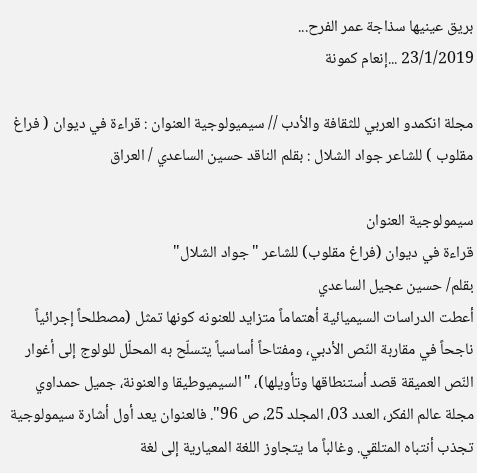بريق عينيها سذاجة عمر الفرح...
23/1/2019 ...إنعام كمونة

مجلة انكمدو العربي للثقافة والأدب // سيميولوجية العنوان : قراءة في ديوان ( فراغ مقلوب ) للشاعر جواد الشلال : بقلم الناقد حسين الساعدي / العراق

سيمولوجية العنوان
قراءة في ديوان (فراغ مقلوب) للشاعر "جواد الشلال"
بقلم/ حسين عجيل الساعدي
أعطت الدراسات السيميائية أهتماماً متزايد للعنونه كونها تمثل (مصطلحاً إجرائياً ناجحاً في مقاربة النّص الأدبي، ومفتاحاً أساسياً يتسلّح به المحلّل للولوج إلى أغوار النّص العميقة قصد أستنطاقها وتأويلها)، "السيميوطيقا والعنونة، جميل حمداوي مجلة عالم الفكر، العدد 03، المجلد 25، ص 96". فالعنوان يعد أول أشارة سيمولوجية تجذب أنتباه المتلقي. وغالباً ما يتجاوز اللغة المعيارية إلى لغة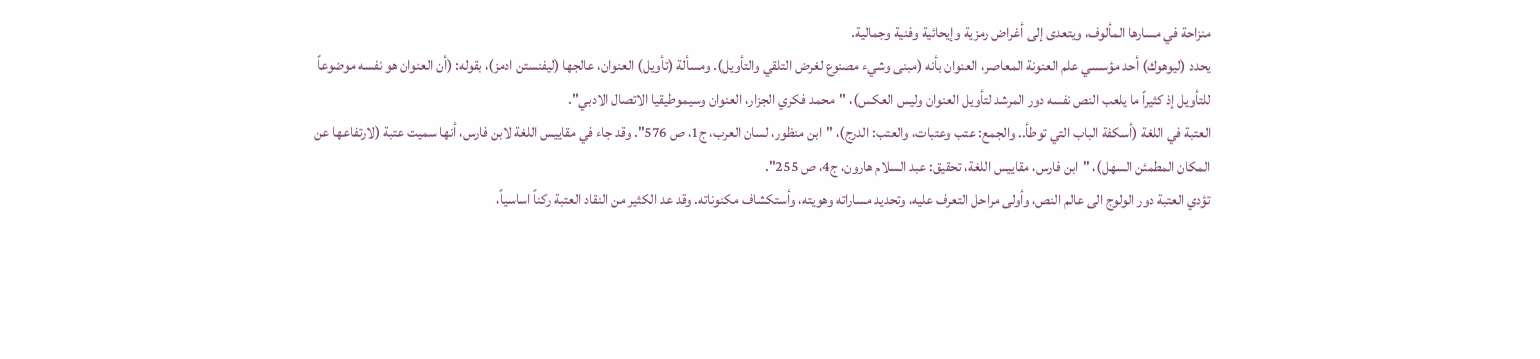منزاحة في مسارها المألوف، ويتعدى إلى أغراض رمزية وإيحائية وفنية وجمالية.
يحدد (ليوهوك) أحد مؤسسي علم العنونة المعاصر، العنوان بأنه (مبنى وشيء مصنوع لغرض التلقي والتأويل). ومسألة (تأويل) العنوان، عالجها (ليفنستن ادمز)، بقوله: (أن العنوان هو نفسه موضوعاً للتأويل إذ كثيراً ما يلعب النص نفسه دور المرشد لتأويل العنوان وليس العكس)، "محمد فكري الجزار، العنوان وسيموطيقيا الاتصال الادبي".
العتبة في اللغة (أسكفة الباب التي توطأ.. والجمع: عتب وعتبات، والعتب: الدرج)، "ابن منظور، لسان العرب، ج1، ص 576". وقد جاء في مقاييس اللغة لابن فارس، أنها سميت عتبة (لارتفاعها عن المكان المطمئن السهل)، "ابن فارس، مقاييس اللغة، تحقيق: عبد السلام هارون، ج4، ص 255".
تؤدي العتبة دور الولوج الى عالم النص، وأولى مراحل التعرف عليه، وتحديد مساراته وهويته، وأستكشاف مكنوناته. وقد عد الكثير من النقاد العتبة ركناً اساسياً،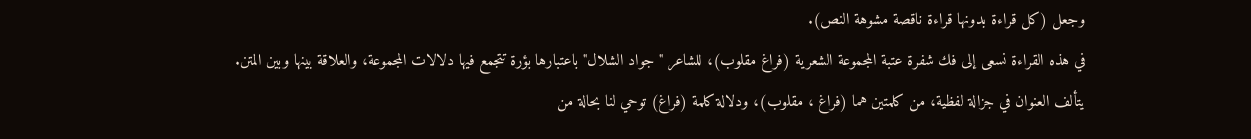وجعل (كل قراءة بدونها قراءة ناقصة مشوهة النص).
في هذه القراءة نسعى إلى فك شفرة عتبة المجموعة الشعرية (فراغ مقلوب)، للشاعر "جواد الشلال" باعتبارها بؤرة تتجمع فيها دلالات المجموعة، والعلاقة بينها وبين المتن.
يتألف العنوان في جزالة لفظية، من كلمتين هما (فراغ ، مقلوب)، ودلالة كلمة (فراغ) توحي لنا بحالة من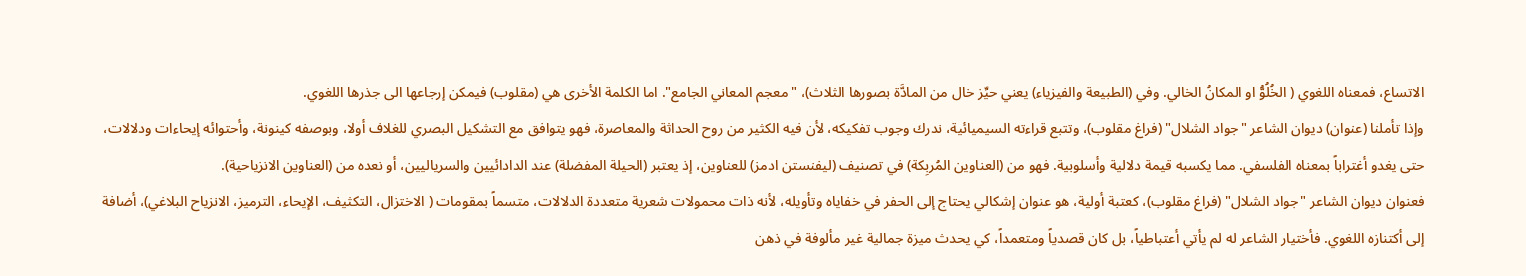الاتساع، فمعناه اللغوي ( الخُلُوُّ او المكانُ الخالي. وفي (الطبيعة والفيزياء) يعني حيِّز خال من المادَّة بصورها الثلاث)، "معجم المعاني الجامع". اما الكلمة الأخرى هي (مقلوب) فيمكن إرجاعها الى جذرها اللغوي.
وإذا تأملنا (عنوان) ديوان الشاعر "جواد الشلال" (فراغ مقلوب)، وتتبع قراءته السيميائية، ندرك وجوب تفكيكه، لأن فيه الكثير من روح الحداثة والمعاصرة، فهو يتوافق مع التشكيل البصري للغلاف أولا، وبوصفه كينونة، وأحتوائه إيحاءات ودلالات، حتى يغدو أغتراباً بمعناه الفلسفي. مما يكسبه قيمة دلالية وأسلوبية. فهو من (العناوين المُربِكة) في تصنيف (ليفنستن ادمز) للعناوين، إذ يعتبر (الحيلة المفضلة) عند الدادائيين والسرياليين، أو نعده من (العناوين الانزياحية).
فعنوان ديوان الشاعر "جواد الشلال" (فراغ مقلوب)، كعتبة أولية، هو عنوان إشكالي يحتاج إلى الحفر في خفاياه وتأويله، لأنه ذات محمولات شعرية متعددة الدلالات، متسماً بمقومات ( الاختزال، التكثيف، الإيحاء، الترميز، الانزياح البلاغي)، أضافة إلى أكتنازه اللغوي. فأختيار الشاعر له لم يأتي أعتباطياً، بل كان قصدياً ومتعمداً، كي يحدث ميزة جمالية غير مألوفة في ذهن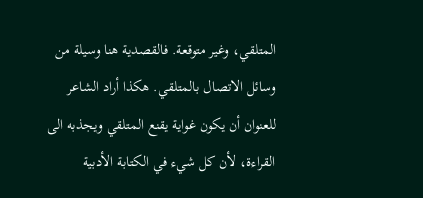المتلقي، وغير متوقعة. فالقصدية هنا وسيلة من وسائل الاتصال بالمتلقي. هكذا أراد الشاعر للعنوان أن يكون غواية يقنع المتلقي ويجذبه الى القراءة، لأن كل شيء في الكتابة الأدبية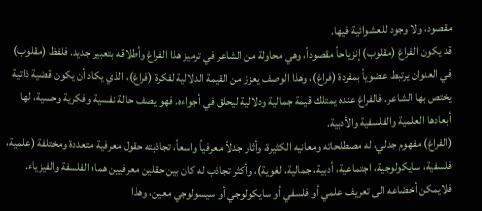مقصود، ولا وجود للعشوائية فيها.
قد يكون الفراغ (مقلوب) إنزياحاً مقصوداً، وهي محاولة من الشاعر في ترميز هذا الفراغ وأطلاقه بتعبير جديد. فلفظ (مقلوب) في العنوان يرتبط عضوياً بمفردة (فراغ)، وهذا الوصف يعزز من القيمة الدلالية لفكرة (فراغ)، الذي يكاد أن يكون قضية ذاتية يختص بها الشاعر. فالفراغ عنده يمتلك قيمة جمالية ودلالية ليحلق في أجواءه. فهو يصف حالة نفسية وفكرية وحسية، لها أبعادها العلمية والفلسفية والأدبية.
(الفراغ) مفهوم جدلي، له مصطلحاته ومعانيه الكثيرة، وأثار جدلاً معرفياً واسعاً، تجاذبته حقول معرفية متعددة ومختلفة (علمية، فلسفية، سايكولوجية، اجتماعية، أدبية، جمالية، لغوية)، وأكثر تجاذب له كان بين حقلين معرفيين هما؛ الفلسفة والفيزياء. فلايمكن أخضاعه الى تعريف علمي أو فلسفي أو سايكولوجي أو سيسولوجي معين، وهذا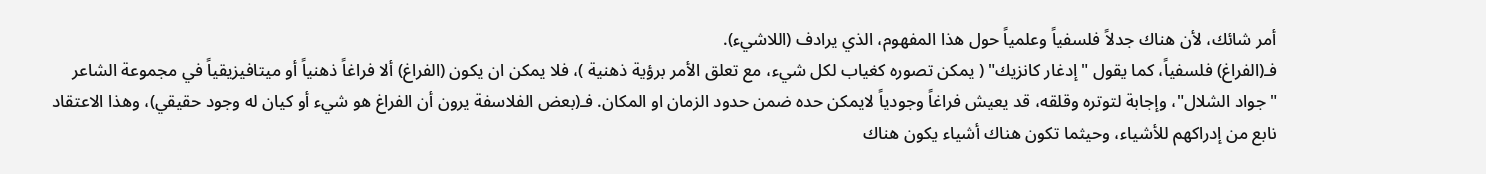أمر شائك، لأن هناك جدلاً فلسفياً وعلمياً حول هذا المفهوم، الذي يرادف (اللاشيء).
فـ(الفراغ) فلسفياً، كما يقول "إدغار كانزيك" ( يمكن تصوره كغياب لكل شيء، مع تعلق الأمر برؤية ذهنية )، فلا يمكن ان يكون (الفراغ) ألا فراغاً ذهنياً أو ميتافيزيقياً في مجموعة الشاعر "جواد الشلال"، وإجابة لتوتره وقلقه، قد يعيش فراغاً وجودياً لايمكن حده ضمن حدود الزمان او المكان. فـ(بعض الفلاسفة يرون أن الفراغ هو شيء أو كيان له وجود حقيقي)، وهذا الاعتقاد نابع من إدراكهم للأشياء، وحيثما تكون هناك أشياء يكون هناك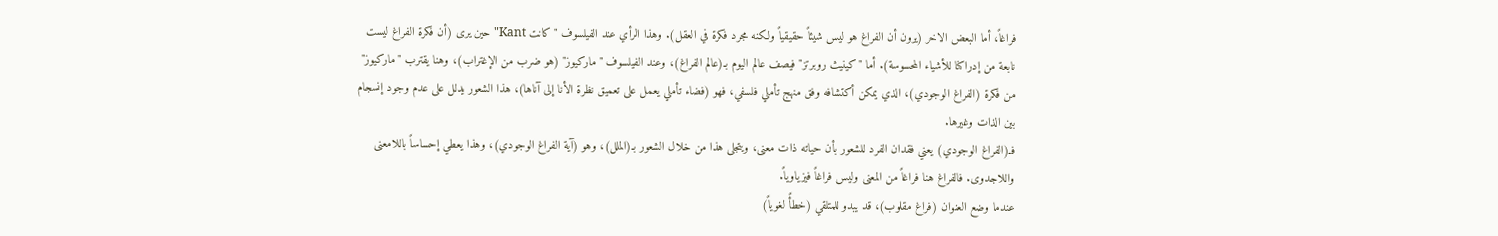فراغاً، أما البعض الاخر (يرون أن الفراغ هو ليس شيئاً حقيقياً ولكنه مجرد فكرة في العقل). وهذا الرأي عند الفيلسوف "كانت Kant" حين يرى (أن فكرة الفراغ ليست نابعة من إدراكنا للأشياء المحسوسة). أما "كينيث روبرتز" فيصف عالم اليوم بـ(عالم الفراغ)، وعند الفيلسوف "ماركيوز" (هو ضرب من الإغتراب)، وهنا يقترب "ماركيوز" من فكرة (الفراغ الوجودي)، الذي يمكن أكتشافه وفق منهج تأملي فلسفي، فهو (فضاء تأملي يعمل على تعميق نظرة الأنا إلى آناها)، هذا الشعور يدلل على عدم وجود إنسجام بين الذات وغيرها.
فـ(الفراغ الوجودي) يعني فقدان الفرد للشعور بأن حياته ذات معنى، ويتجلى هذا من خلال الشعور بـ(الملل)، وهو (آية الفراغ الوجودي)، وهذا يعطي إحساساً باللامعنى واللاجدوى. فالفراغ هنا فراغاً من المعنى وليس فراغاً فيزياوياً.
عندما وضع العنوان (فراغ مقلوب)، قد يبدو للمتلقي (خطأً لغوياً)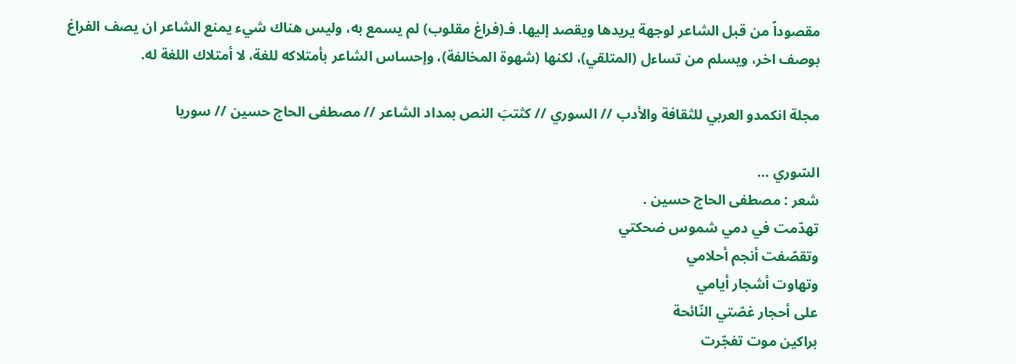مقصوداً من قبل الشاعر لوجهة يريدها ويقصد إليها. فـ(فراغ مقلوب) لم يسمع به، وليس هناك شيء يمنع الشاعر ان يصف الفراغ بوصف اخر، ويسلم من تساءل (المتلقي)، لكنها (شهوة المخالفة)، وإحساس الشاعر بأمتلاكه للغة، لا أمتلاك اللغة له.

مجلة انكمدو العربي للثقافة والأدب // السوري // كثتبَ النص بمداد الشاعر // مصطفى الحاج حسين // سوريا

السّوري ...
شعر : مصطفى الحاج حسين .
تهدّمت في دمي شموس ضحكتي
وتقصّفت أنجم أحلامي
وتهاوت أشجار أيامي
على أحجار غصّتي النّائحة
براكين موت تفجّرت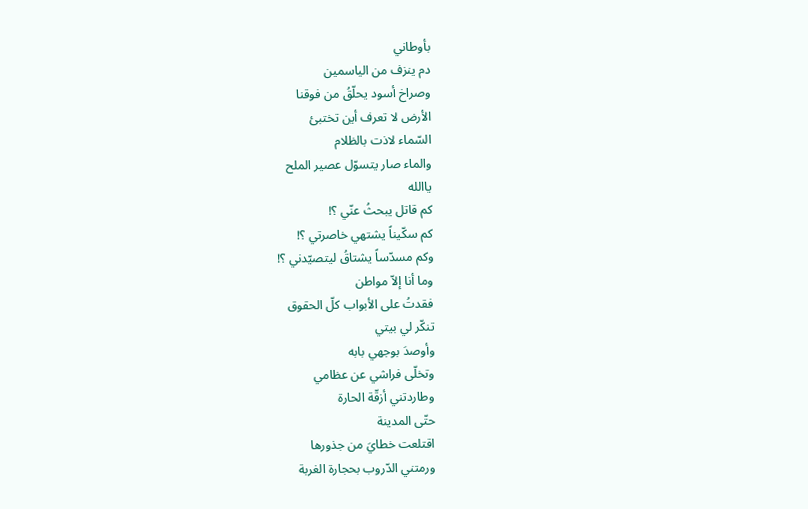بأوطاني
دم ينزف من الياسمين
وصراخ أسود يحلّقُ من فوقنا
الأرض لا تعرف أين تختبئ
السّماء لاذت بالظلام
والماء صار يتسوّل عصير الملح
ياالله
كم قاتل يبحثُ عنّي ؟!
كم سكّيناً يشتهي خاصرتي ؟!
وكم مسدّساً يشتاقُ ليتصيّدني ؟!
وما أنا إلاّ مواطن
فقدتُ على الأبواب كلّ الحقوق
تنكّر لي بيتي
وأوصدَ بوجهي بابه
وتخلّى فراشي عن عظامي
وطاردتني أزقّة الحارة
حتّى المدينة
اقتلعت خطايَ من جذورها
ورمتني الدّروب بحجارة الغربة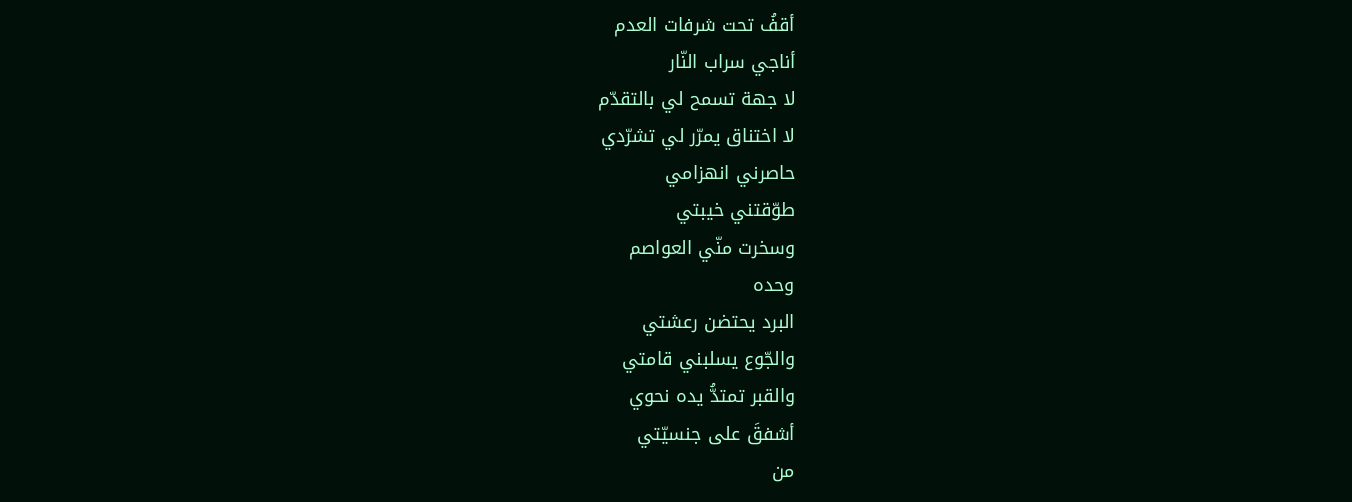أقفُ تحت شرفات العدم
أناجي سراب النّار
لا جهة تسمح لي بالتقدّم
لا اختناق يمرّر لي تشرّدي
حاصرني انهزامي
طوّقتني خيبتي
وسخرت منّي العواصم
وحده
البرد يحتضن رعشتي
والجّوع يسلبني قامتي
والقبر تمتدُّ يده نحوي
أشفقَ على جنسيّتي
من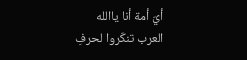أيّ أمة أنا ياالله
العرب تنكّروا لحرفِ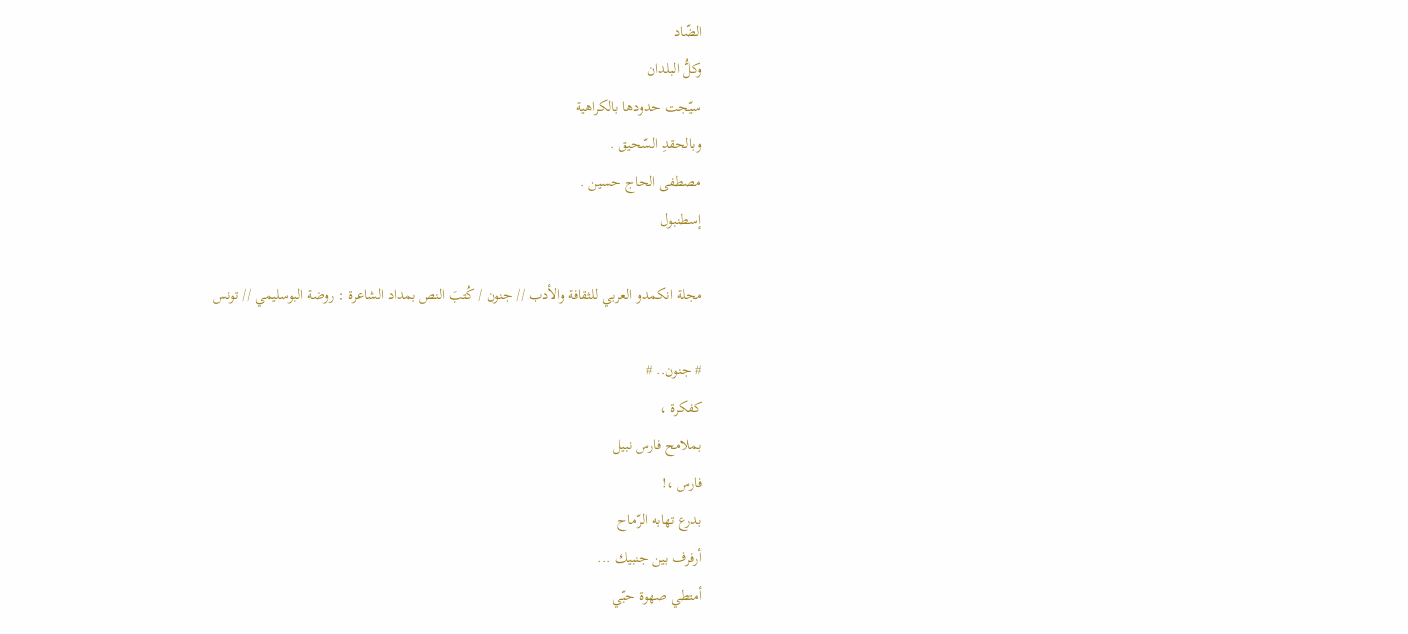الضّاد
وكلُّ البلدان
سيّجت حدودها بالكراهية
وبالحقدِ السّحيق .
مصطفى الحاج حسين .
إسطنبول

مجلة انكمدو العربي للثقافة والأدب // جنون / كُتبَ النص بمداد الشاعرة : روضة البوسليمي // تونس

# جنون.. #
كفكرة ،
بملامح فارس نبيل
فارس ،!
بدرع تهابه الرّماح
أرفرف بين جنبيك ...
أمتطي صهوة حبّي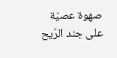صهوة عصيّة
على جند الرّيح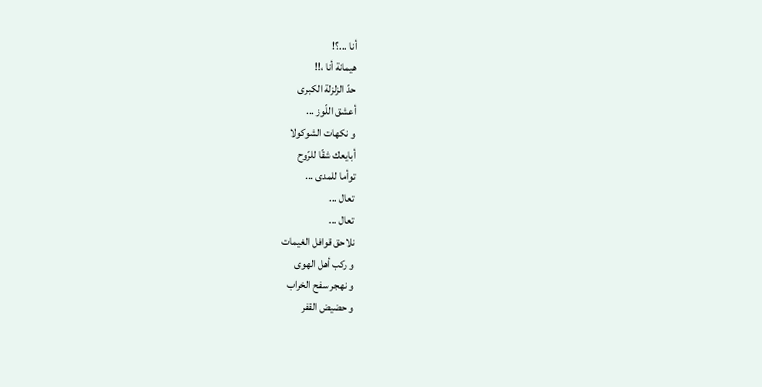أنا ...؟!
هيمانة أنا ،!!
حدّ الزلزلة الكبرى
أعشق اللّوز ...
و نكهات الشوكولا
أبايعك شقّا للرّوح
توأما للمدى ...
تعال ...
تعال ...
نلاحق قوافل الغيمات
و ركب أهل الهوى
و نهجر سفح الخراب
و حضيض القفر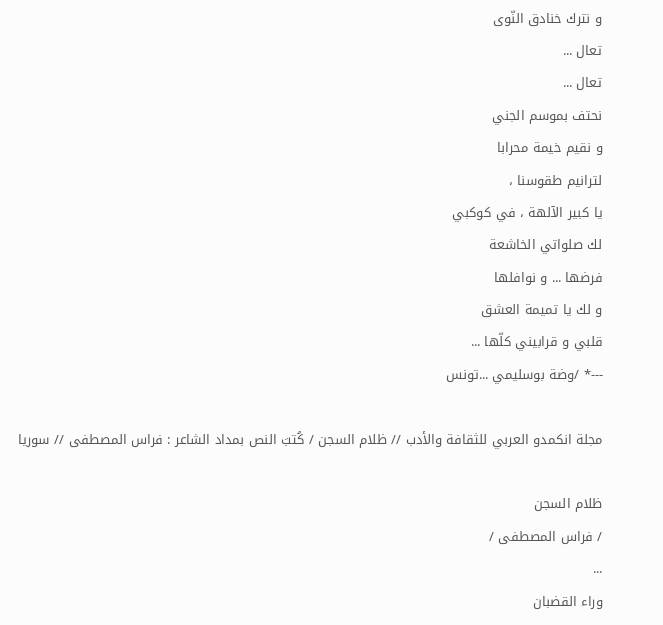و نترك خنادق النّوى
تعال ...
تعال ...
نحتف بموسم الجني
و نقيم خيمة محرابا
لترانيم طقوسنا ،
يا كبير الآلهة ، في كوكبي
لك صلواتي الخاشعة
فرضها ... و نوافلها
و لك يا تميمة العشق
قلبي و قرابيني كلّها ...
---* /وضة بوسليمي ...تونس

مجلة انكمدو العربي للثقافة والأدب // ظلام السجن / كُتبَ النص بمداد الشاعر : فراس المصطفى // سوريا

ظلام السجن
/ فراس المصطفى /
...
وراء القضبان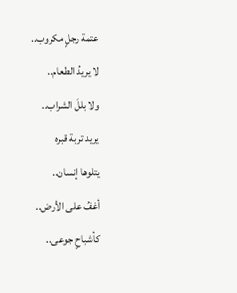عتمة رجلٍ مكروب..
لا يريدُ الطعام..
ولا بللَ الشراب..
يريد تربة قبره
يتلوها إنسان..
أغفُ على الأرض..
كأشباحٍ جوعى..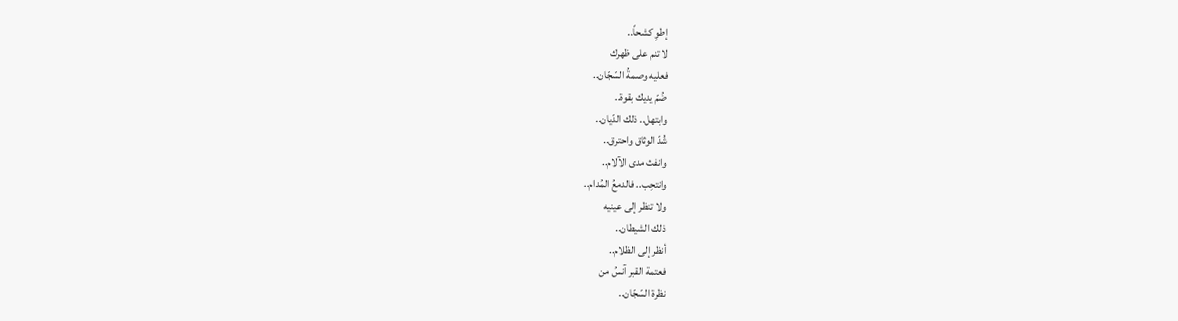إطوِ كشحاً..
لا تنم على ظهرك
فعليه وصمةُ السّجّان..
ضُمّ يديك بقوة..
وابتهل.. ذلك الدّيان..
شُدّ الوثاق واحترق..
وانفث مدى الآلام..
وانتحِب.. فالدمعُ المُدام..
ولا تنظر إلى عينيه
ذلك الشيطان..
أنظر إلى الظلام..
فعتمة القبر آنسُ من
نظرة السّجّان..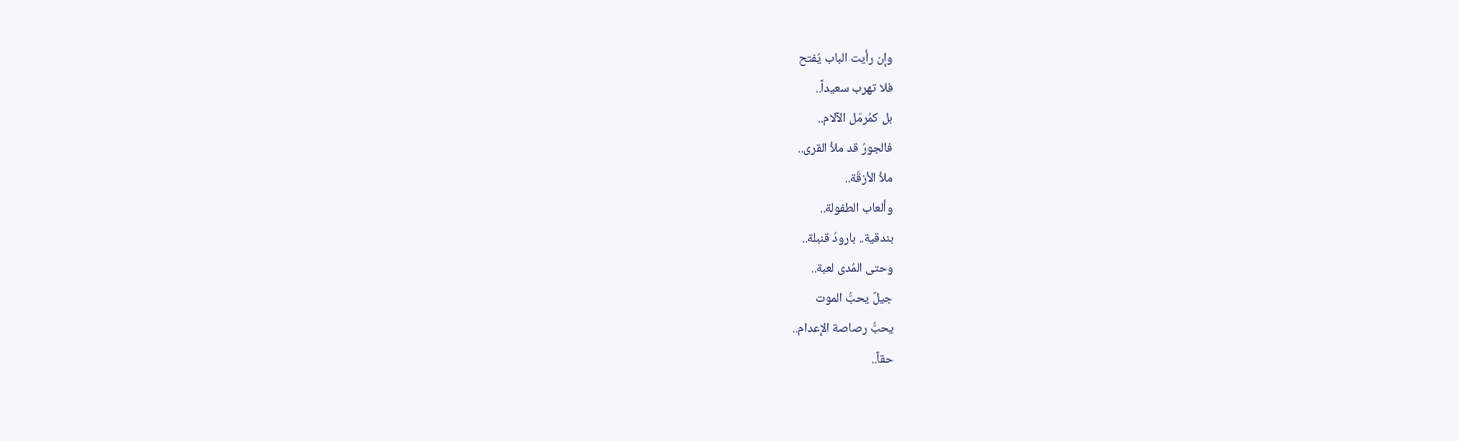وإن رأيت الباب يُفتح
فلا تهرب سعيداً..
بل كمُرمّل الآلام..
فالجورُ قد ملأ القرى..
ملأ الأزقّة..
وألعاب الطفولة..
بندقية.. بارودُ قنبلة..
وحتى المُدى لعبة..
جيلٌ يحبُّ الموت
يحبُّ رصاصة الإعدام..
حقاً..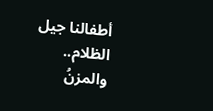أطفالنا جيل الظلام..
والمزنُ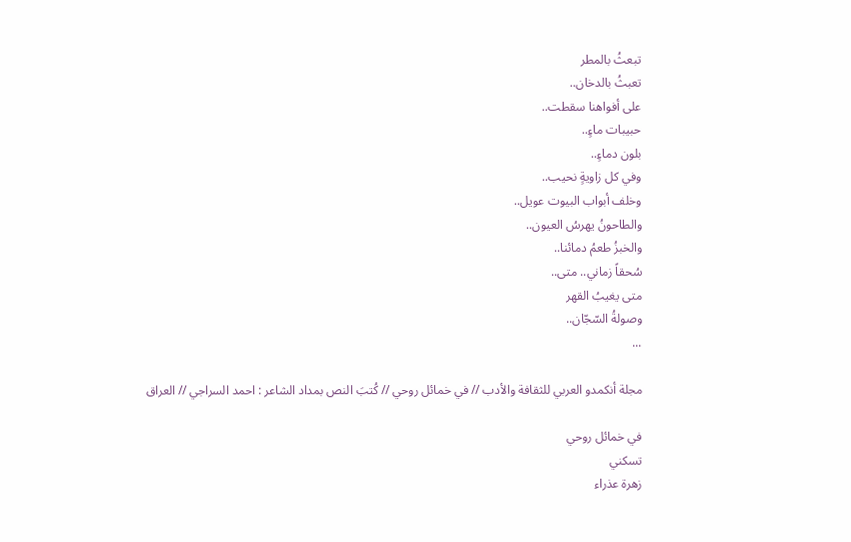تبعثُ بالمطر
تعبثُ بالدخان..
على أفواهنا سقطت..
حبيبات ماءٍ..
بلون دماءٍ..
وفي كل زاويةٍ نحيب..
وخلف أبواب البيوت عويل..
والطاحونُ يهرسُ العيون..
والخبزُ طعمُ دمائنا..
سُحقاً زماني.. متى..
متى يغيبُ القهر
وصولةُ السّجّان..
...

مجلة أنكمدو العربي للثقافة والأدب // في خمائل روحي // كُتبَ النص بمداد الشاعر : احمد السراجي // العراق

في خمائل روحي
تسكني
زهرة عذراء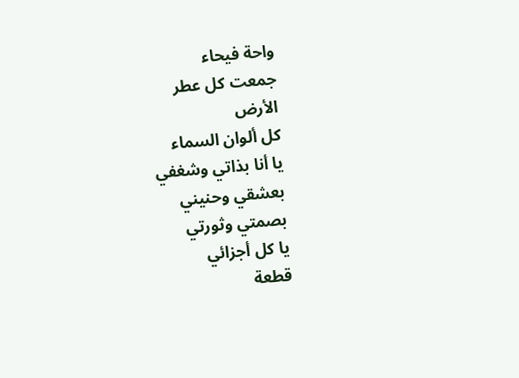واحة فيحاء
جمعت كل عطر
الأرض
كل ألوان السماء
يا أنا بذاتي وشغفي
بعشقي وحنيني
بصمتي وثورتي
يا كل أجزائي
قطعة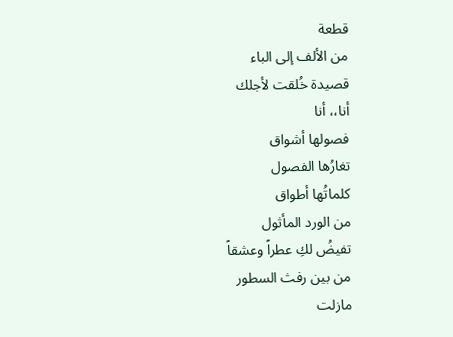قطعة
من الألف إلى الباء
قصيدة خُلقت لأجلك
أنا،، أنا
فصولها أشواق
تغارُها الفصول
كلماتُها أطواق
من الورد المأثول
تفيضُ لكِ عطراً وعشقاً
من بين رفث السطور
مازلت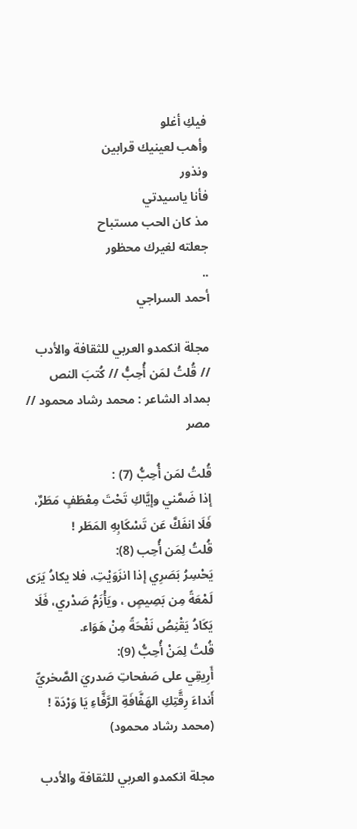فيكِ أغلو
وأهب لعينيك قرابين
ونذور
فأنا ياسيدتي
مذ كان الحب مستباح
جعلته لغيرك محظور
..
أحمد السراجي

مجلة انكمدو العربي للثقافة والأدب // قُلتُ لمَن أُحِبُّ // كُتبَ النص بمداد الشاعر : محمد رشاد محمود // مصر

قُلتُ لمَن أُحِبُّ (7) :
إذا ضَمَّني وإيَّاكِ تَحْتَ مِعْطَفٍ مَطَرٌ، فَلَا انفَكَّ عَن تَسْكَابِهِ المَطَر !
قُلتُ لِمَن أُحِب (8):
يَحْسِرُ بَصَرِي إذا انزَوَيْتِ، فلا يكادُ يَرَى لَمْعَةً مِن بَصِيصٍ ، ويَأْزَمُ صَدْري، فَلَا يَكَادُ يَقْنِصُ نَفْحَةً مِنْ هَوَاء.
قُلتُ لِمَنْ أُحِبُّ (9):
أَرِيقِي على صَفحاتِ صَدريَ الصَّخريِّ أَنداءَ رِقَّتِكِ الهَفَّافَةِ الرَّفَّاءِ يَا وَرْدَة !
(محمد رشاد محمود)

مجلة انكمدو العربي للثقافة والأدب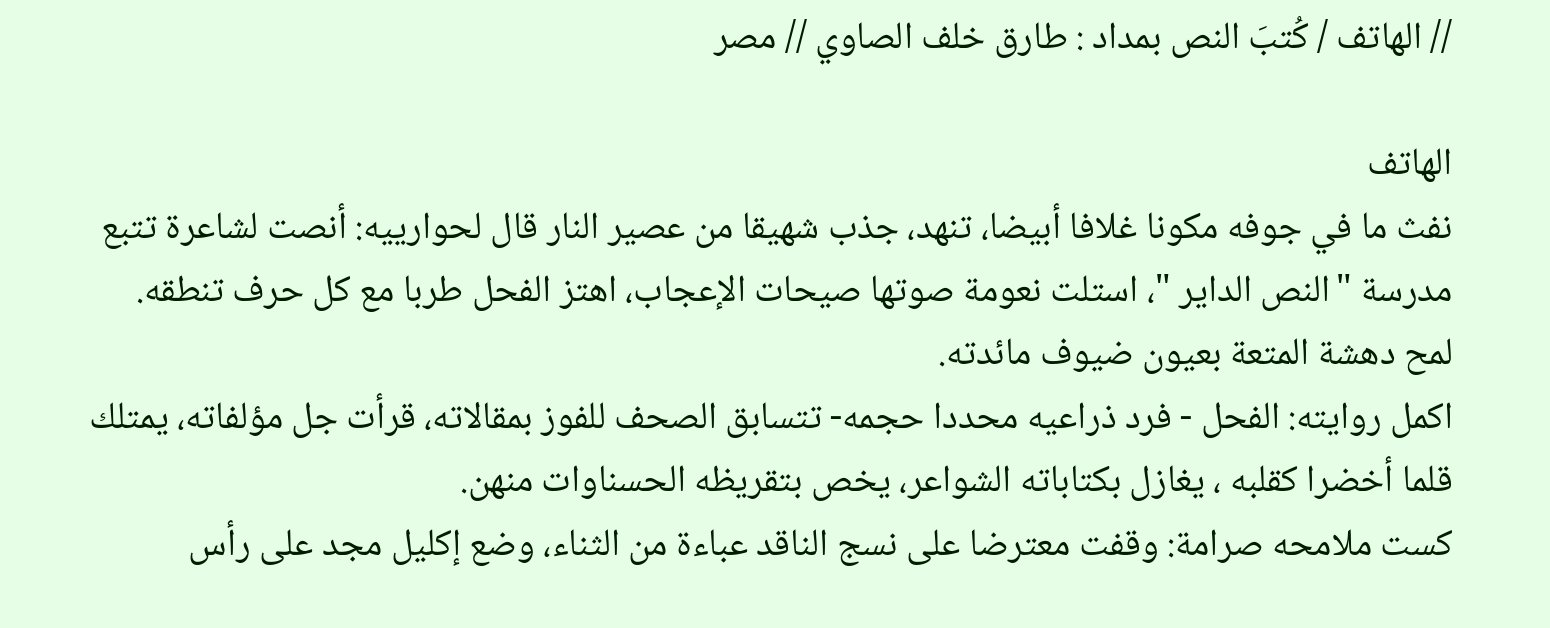// الهاتف / كُتبَ النص بمداد : طارق خلف الصاوي // مصر

الهاتف
نفث ما في جوفه مكونا غلافا أبيضا، تنھد، جذب شھيقا من عصير النار قال لحوارييه: أنصت لشاعرة تتبع مدرسة "النص الداير "، استلت نعومة صوتھا صيحات الإعجاب، اهتز الفحل طربا مع كل حرف تنطقه.
لمح دھشة المتعة بعيون ضيوف مائدته.
اكمل روايته: الفحل - فرد ذراعيه محددا حجمه- تتسابق الصحف للفوز بمقالاته، قرأت جل مؤلفاته، يمتلك قلما أخضرا كقلبه ، يغازل بكتاباته الشواعر، يخص بتقريظه الحسناوات منھن.
كست ملامحه صرامة: وقفت معترضا على نسج الناقد عباءة من الثناء، وضع إكليل مجد على رأس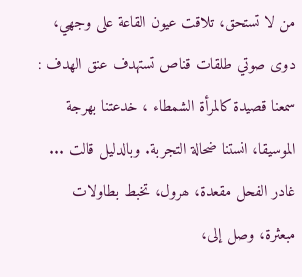من لا تستحق، تلاقت عيون القاعة على وجھي، دوى صوتي طلقات قناص تستهدف عنق الھدف : سمعنا قصيدة كالمرأة الشمطاء ، خدعتنا بھرجة الموسيقا، انستنا ضحالة التجربة. وبالدليل قالت ... غادر الفحل مقعدة، ھرول، تخبط بطاولات مبعثرة، وصل إلى،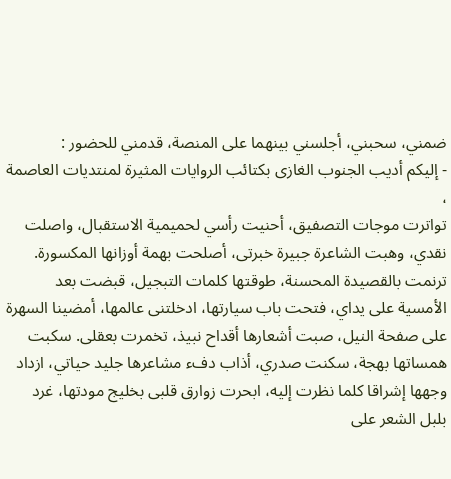ضمني، سحبني، أجلسني بينھما على المنصة، قدمني للحضور :
- إليكم أديب الجنوب الغازى بكتائب الروايات المثيرة لمنتديات العاصمة ،
تواترت موجات التصفيق، أحنيت رأسي لحميمية الاستقبال، واصلت نقدي، وهبت الشاعرة جبيرة خبرتى، أصلحت بهمة أوزانها المكسورة. ترنمت بالقصيدة المحسنة، طوقتها كلمات التبجيل، قبضت بعد الأمسية على يداي، فتحت باب سيارتھا، ادخلتنى عالمها، أمضينا السھرة على صفحة النيل، صبت أشعارھا أقداح نبيذ، تخمرت بعقلى. سكبت همساتها بهجة، سكنت صدري، أذاب دفء مشاعرها جليد حياتي، ازداد وجهها إشراقا كلما نظرت إليه، ابحرت زوارق قلبى بخليج مودتها، غرد بلبل الشعر على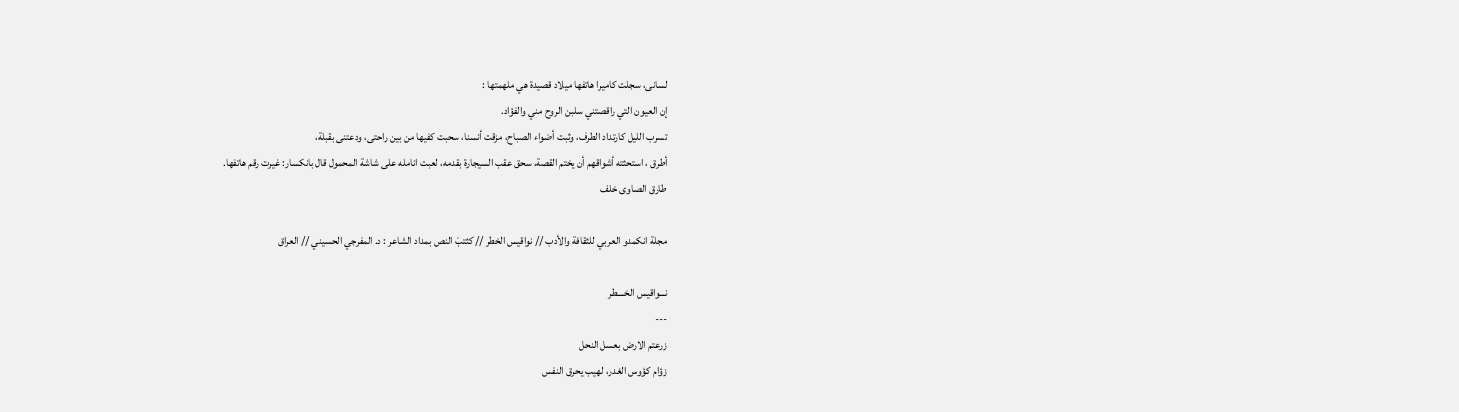لسانى، سجلت كاميرا ھاتفھا ميلاد قصيدة ھي ملھمتھا :
إن العيون التي راقصتني سلبن الروح مني والفؤاد.
تسرب الليل كارتداد الطرف، وثبت أضواء الصباح، مزقت أنسنا، سحبت كفيها من بين راحتى، ودعتنى بقبلة،
أطرق ، استحثته أشواقهم أن يختم القصة، سحق عقب السيجارة بقدمه، لعبت انامله على شاشة المحمول قال بانكسار: غيرت رقم هاتفها.
طارق الصاوى خلف

مجلة انكمدو العربي للثقافة والأدب // نواقيس الخطر // كثتبَ النص بمداد الشاعر : د. المفرجي الحسيني // العراق

نـــواقيس الخــــطر
---
زرعتم الارض بعسل النحل
زؤام كؤوس الغدر، لهيب يحرق النفس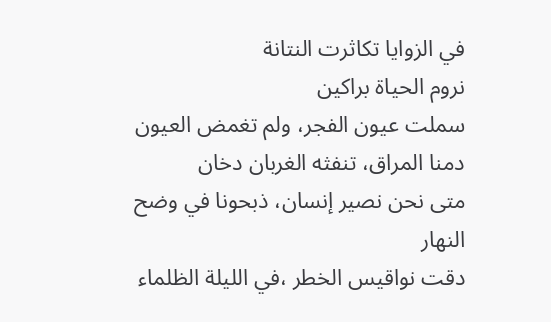في الزوايا تكاثرت النتانة
نروم الحياة براكين
سملت عيون الفجر، ولم تغمض العيون
دمنا المراق، تنفثه الغربان دخان
متى نحن نصير إنسان، ذبحونا في وضح النهار
دقت نواقيس الخطر ،في الليلة الظلماء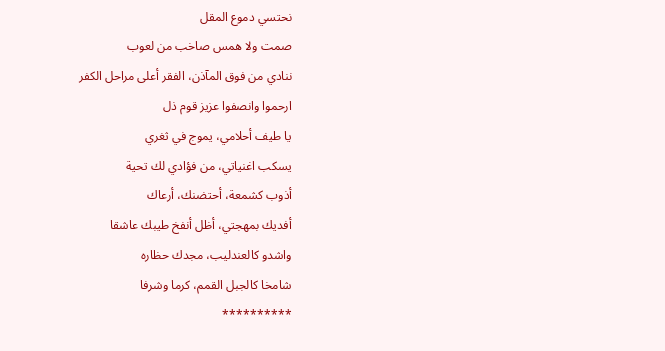نحتسي دموع المقل
صمت ولا همس صاخب من لعوب
ننادي من فوق المآذن، الفقر أعلى مراحل الكفر
ارحموا وانصفوا عزيز قوم ذل
يا طيف أحلامي، يموج في ثغري
يسكب اغنياتي، من فؤادي لك تحية
أذوب كشمعة، أحتضنك، أرعاك
أفديك بمهجتي، أظل أنفخ طيبك عاشقا
واشدو كالعندليب، مجدك حظاره
شامخا كالجبل القمم، كرما وشرفا
**********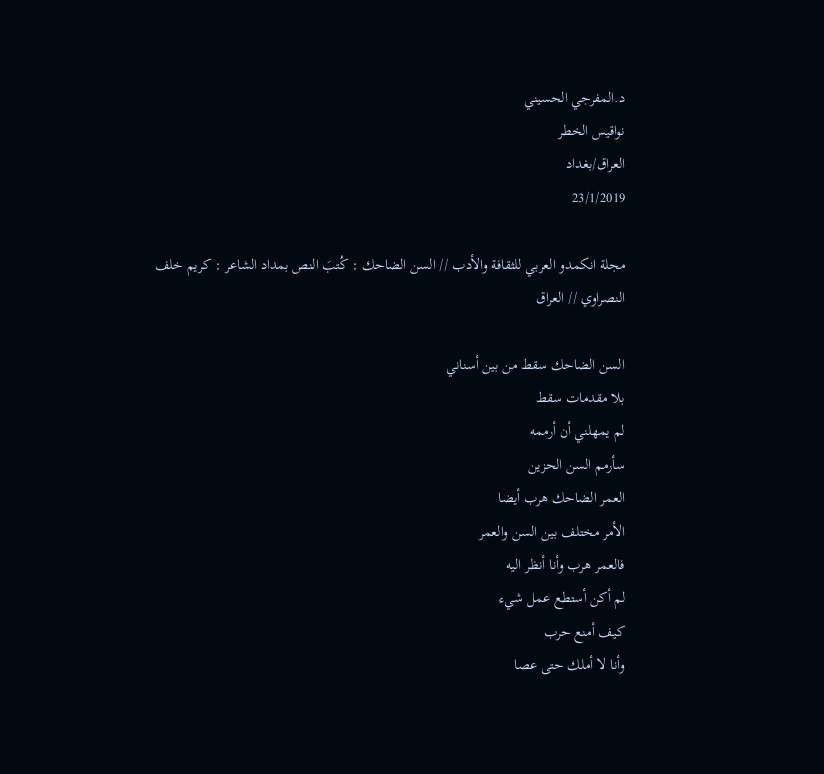د.المفرجي الحسيني
نواقيس الخطر
العراق/بغداد
23/1/2019

مجلة انكمدو العربي للثقافة والأدب // السن الضاحك : كُتبَ النص بمداد الشاعر : كريم خلف النصراوي // العراق

السن الضاحك سقط من بين أسناني
بلا مقدمات سقط
لم يمهلني أن أرممه
سأرمم السن الحزين
العمر الضاحك هرب أيضا
الأمر مختلف بين السن والعمر
فالعمر هرب وأنا أنظر اليه
لم أكن أستطع عمل شيء
كيف أمنع حرب
وأنا لا أملك حتى عصا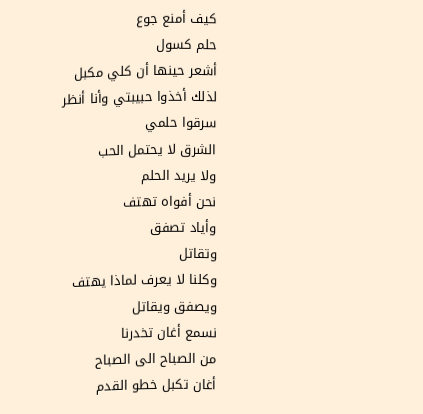كيف أمنع جوع
حلم كسول
أشعر حينها أن كلي مكبل
لذلك أخذوا حبيبتي وأنا أنظر
سرقوا حلمي
الشرق لا يحتمل الحب
ولا يريد الحلم
نحن أفواه تهتف
وأياد تصفق
وتقاتل
وكلنا لا يعرف لماذا يهتف
ويصفق ويقاتل
نسمع أغان تخدرنا
من الصباح الى الصباح
أغان تكبل خطو القدم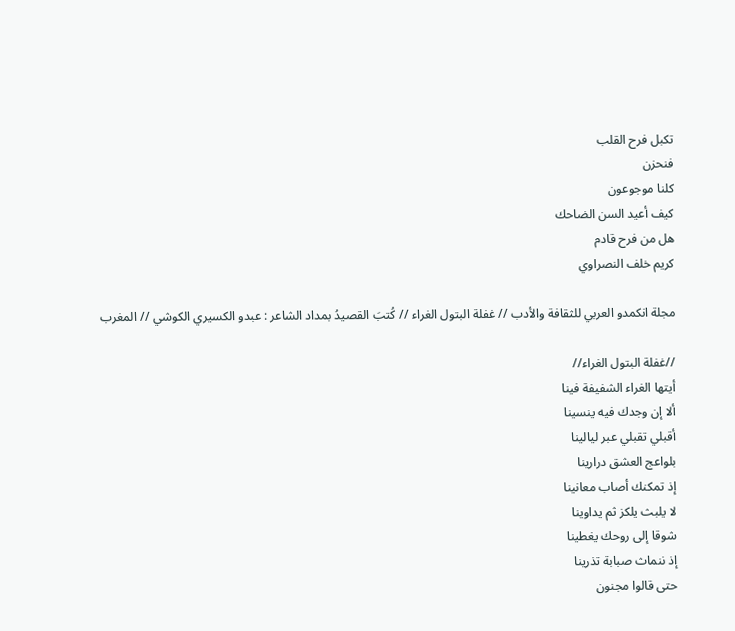تكبل فرح القلب
فنحزن
كلنا موجوعون
كيف أعيد السن الضاحك
هل من فرح قادم
كريم خلف النصراوي

مجلة انكمدو العربي للثقافة والأدب // غفلة البتول الغراء // كُتبَ القصيدُ بمداد الشاعر : عبدو الكسيري الكوشي // المغرب

//غفلة البتول الغراء//
أيتها الغراء الشفيفة فينا
ألا إن وجدك فيه ينسينا
أقبلي تقبلي عبر ليالينا
بلواعج العشق درارينا
إذ تمكنك أصاب معانينا
لا يلبث يلكز ثم يداوينا
شوقا إلى روحك يغطينا
إذ ننماث صبابة تذرينا
حتى قالوا مجنون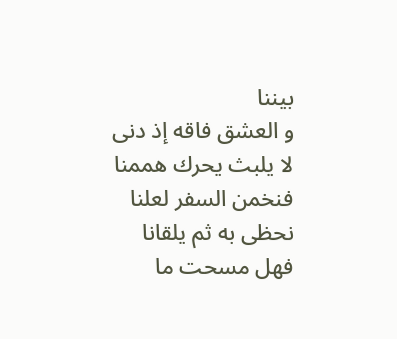بيننا
و العشق فاقه إذ دنى
لا يلبث يحرك هممنا
فنخمن السفر لعلنا
نحظى به ثم يلقانا
فهل مسحت ما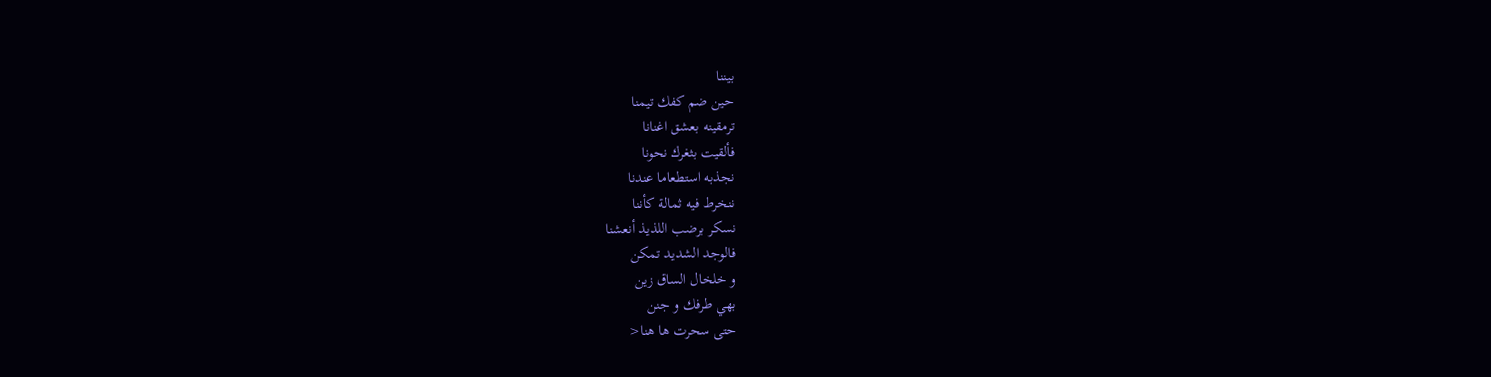بيننا
حين ضم كفك تيمنا
ترمقينه بعشق اغنانا
فألقيت بثغرك نحونا
نجذبه استطعاما عندنا
ننخرط فيه ثمالة كأننا
نسكر برضب اللذيذ أنعشنا
فالوجد الشديد تمكن
و خلخال الساق زين
بهي طرفك و جنن
حتى سحرت ها هنا<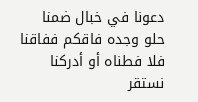دعونا في خبال ضمنا
حلو وجده فاقكم ففاقنا
فلا فطناه أو أدركنا
نستقر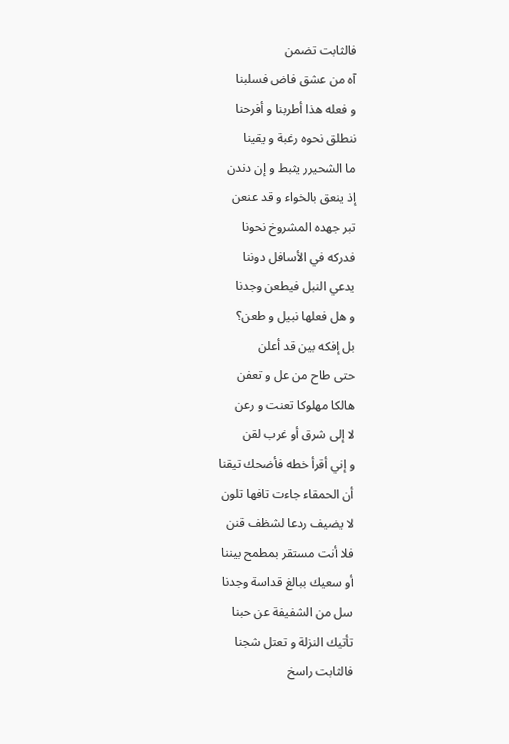فالثابت تضمن
آه من عشق فاض فسلبنا
و فعله هذا أطربنا و أفرحنا
ننطلق نحوه رغبة و يقينا
ما الشحيرر يثبط و إن دندن
إذ ينعق بالخواء و قد عنعن
تبر جهده المشروخ نحونا
فدركه في الأسافل دوننا
يدعي النبل فيطعن وجدنا
و هل فعلها نبيل و طعن؟
بل إفكه بين قد أعلن
حتى طاح من عل و تعفن
هالكا مهلوكا تعنت و رعن
لا إلى شرق أو غرب لقن
و إني أقرأ خطه فأضحك تيقنا
أن الحمقاء جاءت تافها تلون
لا يضيف ردعا لشظف قنن
فلا أنت مستقر بمطمح بيننا
أو سعيك ببالغ قداسة وجدنا
سل من الشفيفة عن حبنا
تأتيك النزلة و تعتل شجنا
فالثابت راسخ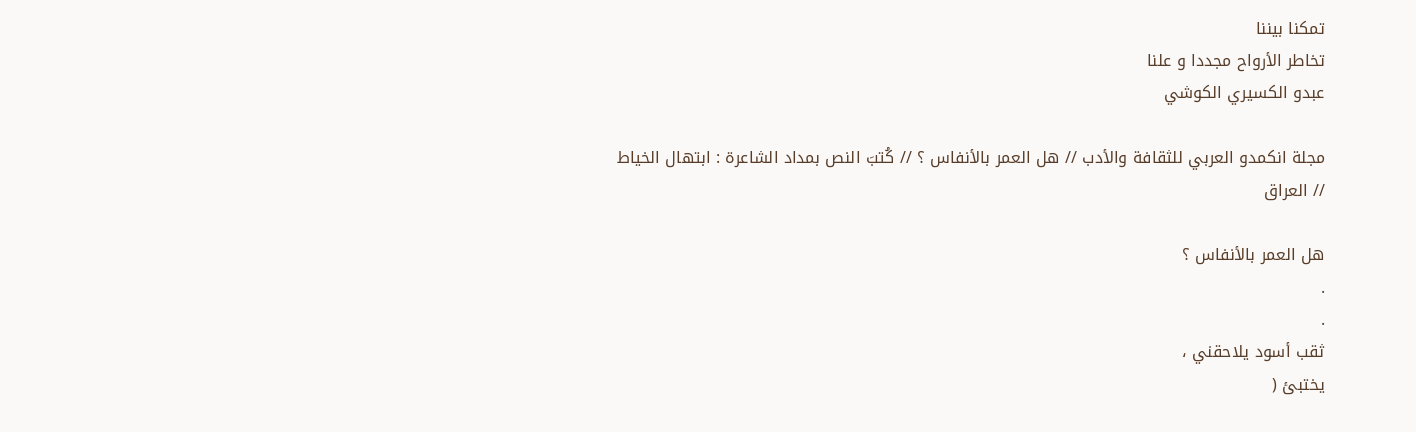تمكنا بيننا
تخاطر الأرواح مجددا و علنا
عبدو الكسيري الكوشي

مجلة انكمدو العربي للثقافة والأدب // هل العمر بالأنفاس ؟ // كُتبَ النص بمداد الشاعرة : ابتهال الخياط // العراق

هل العمر بالأنفاس ؟
.
.
ثقب أسود يلاحقني ،
يختبئ (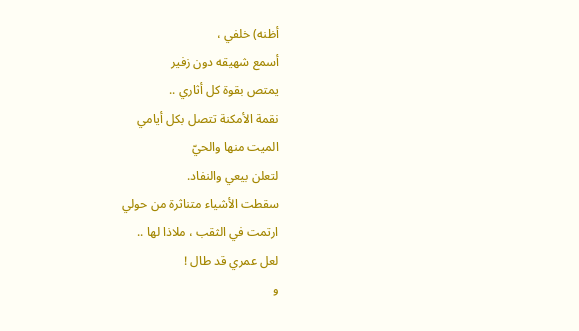أظنه) خلفي ،
أسمع شهيقه دون زفير
يمتص بقوة كل أثاري ..
نقمة الأمكنة تتصل بكل أيامي
الميت منها والحيّ
لتعلن بيعي والنفاد.
سقطت الأشياء متناثرة من حولي
ارتمت في الثقب ، ملاذا لها ..
لعل عمري قد طال !
و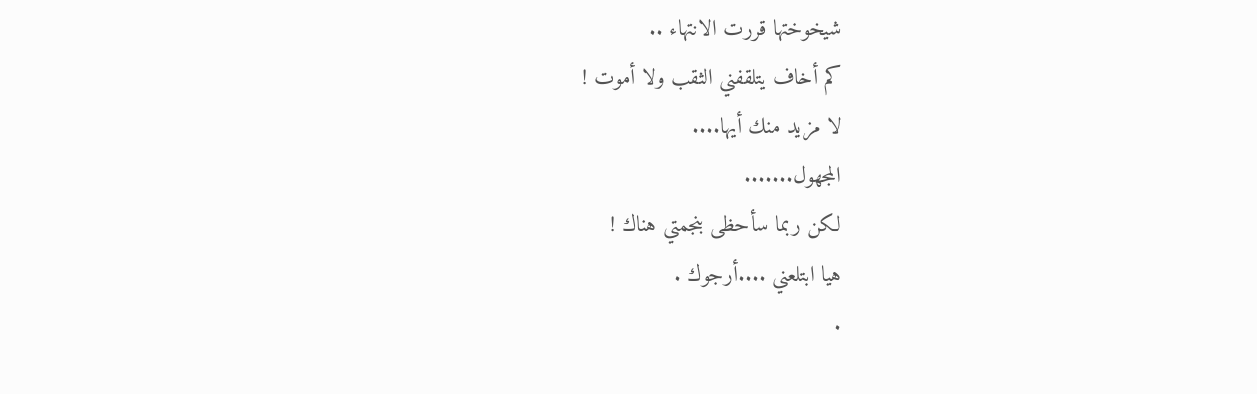شيخوختها قررت الانتهاء ..
كم أخاف يتلقفني الثقب ولا أموت !
لا مزيد منك أيها....
المجهول.......
لكن ربما سأحظى بنجمتي هناك !
هيا ابتلعني ....أرجوك .
.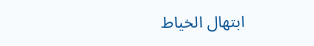ابتهال الخياط